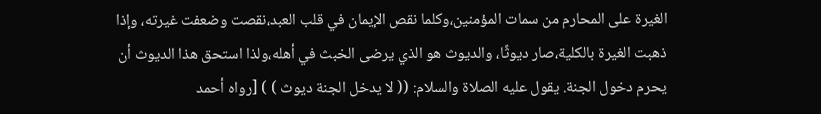الغيرة على المحارم من سمات المؤمنين،وكلما نقص الإيمان في قلب العبد،نقصت وضعفت غيرته، وإذا ذهبت الغيرة بالكلية،صار ديوثًا، والديوث هو الذي يرضى الخبث في أهله،ولذا استحق هذا الديوث أن يحرم دخول الجنة. يقول عليه الصلاة والسلام: (( لا يدخل الجنة ديوث ) ) [رواه أحمد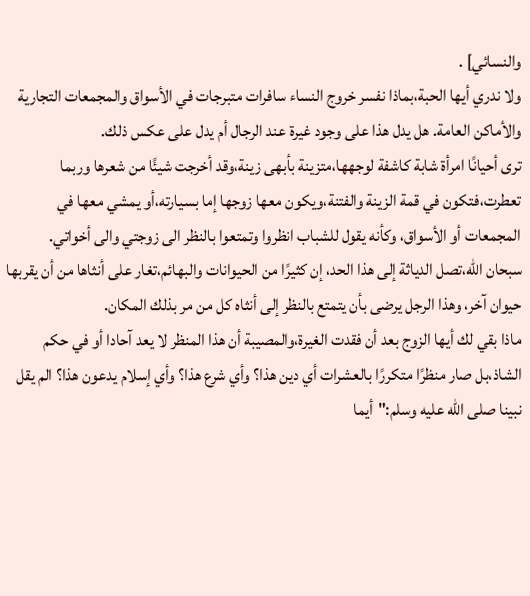والنسائي] .
ولا ندري أيها الحبة،بماذا نفسر خروج النساء سافرات متبرجات في الأسواق والمجمعات التجارية والأماكن العامة. هل يدل هذا على وجود غيرة عند الرجال أم يدل على عكس ذلك.
ترى أحيانًا امرأة شابة كاشفة لوجهها،متزينة بأبهى زينة،وقد أخرجت شيئًا من شعرها وربما تعطرت،فتكون في قمة الزينة والفتنة،ويكون معها زوجها إما بسيارته،أو يمشي معها في المجمعات أو الأسواق، وكأنه يقول للشباب انظروا وتمتعوا بالنظر الى زوجتي والى أخواتي.
سبحان الله،تصل الدياثة إلى هذا الحد، إن كثيرًا من الحيوانات والبهائم،تغار على أنثاها من أن يقربها حيوان آخر، وهذا الرجل يرضى بأن يتمتع بالنظر إلى أنثاه كل من مر بذلك المكان.
ماذا بقي لك أيها الزوج بعد أن فقدت الغيرة،والمصيبة أن هذا المنظر لا يعد آحادا أو في حكم الشاذ،بل صار منظرًا متكررًا بالعشرات أي دين هذا؟ وأي شرع هذا؟ وأي إسلام يدعون هذا؟ الم يقل نبينا صلى الله عليه وسلم:"أيما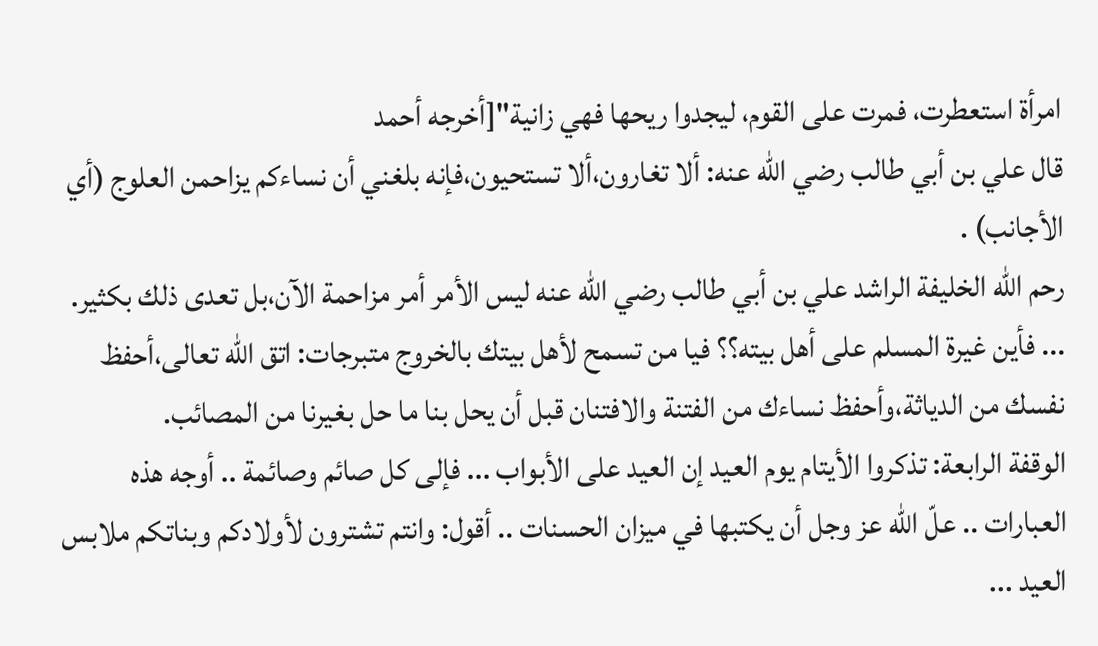امرأة استعطرت، فمرت على القوم، ليجدوا ريحها فهي زانية"[أخرجه أحمد
قال علي بن أبي طالب رضي الله عنه: ألا تغارون،ألا تستحيون،فإنه بلغني أن نساءكم يزاحمن العلوج (أي الأجانب) .
رحم الله الخليفة الراشد علي بن أبي طالب رضي الله عنه ليس الأمر أمر مزاحمة الآن،بل تعدى ذلك بكثير. ... فأين غيرة المسلم على أهل بيته؟؟ فيا من تسمح لأهل بيتك بالخروج متبرجات: اتق الله تعالى،أحفظ نفسك من الدياثة،وأحفظ نساءك من الفتنة والافتنان قبل أن يحل بنا ما حل بغيرنا من المصائب.
الوقفة الرابعة: تذكروا الأيتام يوم العيد إن العيد على الأبواب ... فإلى كل صائم وصائمة .. أوجه هذه العبارات .. علّ الله عز وجل أن يكتبها في ميزان الحسنات .. أقول: وانتم تشترون لأولادكم وبناتكم ملابس العيد ...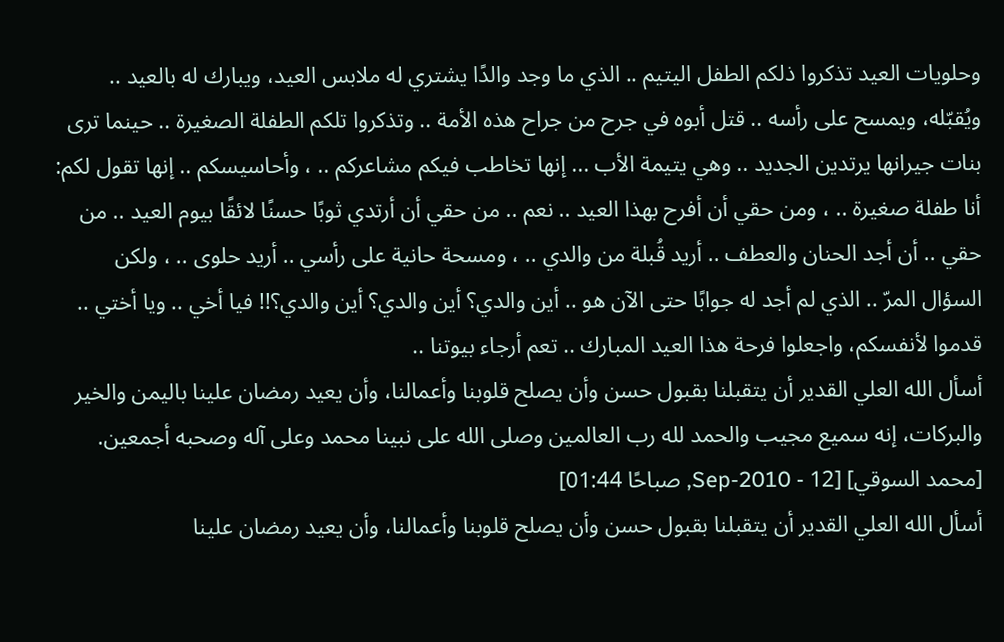وحلويات العيد تذكروا ذلكم الطفل اليتيم .. الذي ما وجد والدًا يشتري له ملابس العيد، ويبارك له بالعيد .. ويُقبّله، ويمسح على رأسه .. قتل أبوه في جرح من جراح هذه الأمة .. وتذكروا تلكم الطفلة الصغيرة .. حينما ترى بنات جيرانها يرتدين الجديد .. وهي يتيمة الأب ... إنها تخاطب فيكم مشاعركم .. ، وأحاسيسكم .. إنها تقول لكم: أنا طفلة صغيرة .. ، ومن حقي أن أفرح بهذا العيد .. نعم .. من حقي أن أرتدي ثوبًا حسنًا لائقًا بيوم العيد .. من حقي .. أن أجد الحنان والعطف .. أريد قُبلة من والدي .. ، ومسحة حانية على رأسي .. أريد حلوى .. ، ولكن السؤال المرّ .. الذي لم أجد له جوابًا حتى الآن هو .. أين والدي؟ أين والدي؟ أين والدي؟!! فيا أخي .. ويا أختي .. قدموا لأنفسكم، واجعلوا فرحة هذا العيد المبارك .. تعم أرجاء بيوتنا ..
أسأل الله العلي القدير أن يتقبلنا بقبول حسن وأن يصلح قلوبنا وأعمالنا، وأن يعيد رمضان علينا باليمن والخير والبركات، إنه سميع مجيب والحمد لله رب العالمين وصلى الله على نبينا محمد وعلى آله وصحبه أجمعين.
[محمد السوقي] [12 - Sep-2010, صباحًا 01:44]
أسأل الله العلي القدير أن يتقبلنا بقبول حسن وأن يصلح قلوبنا وأعمالنا، وأن يعيد رمضان علينا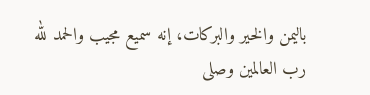باليمن والخير والبركات، إنه سميع مجيب والحمد لله رب العالمين وصلى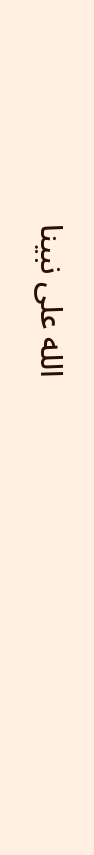الله على نبينا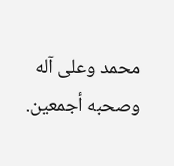محمد وعلى آله وصحبه أجمعين.